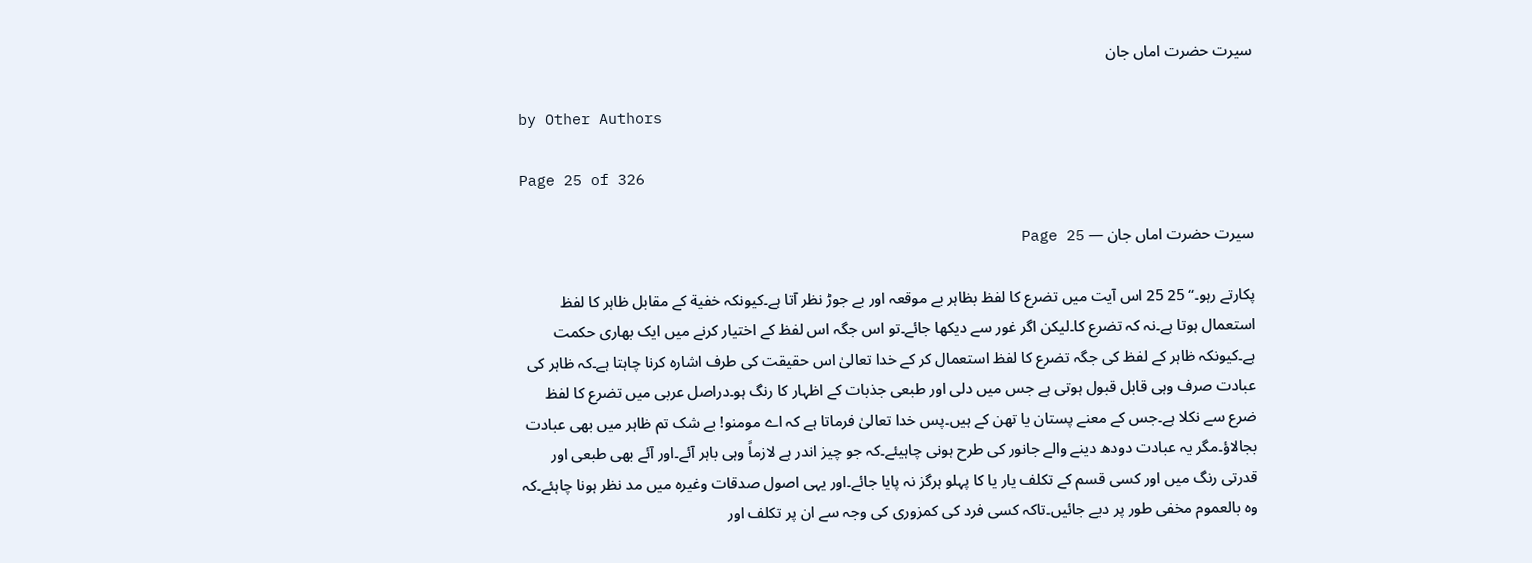سیرت حضرت اماں جان

by Other Authors

Page 25 of 326

سیرت حضرت اماں جان — Page 25

پکارتے رہو۔“ 25 25 اس آیت میں تضرع کا لفظ بظاہر بے موقعہ اور بے جوڑ نظر آتا ہے۔کیونکہ خفیة کے مقابل ظاہر کا لفظ استعمال ہوتا ہے۔نہ کہ تضرع کا۔لیکن اگر غور سے دیکھا جائے۔تو اس جگہ اس لفظ کے اختیار کرنے میں ایک بھاری حکمت ہے۔کیونکہ ظاہر کے لفظ کی جگہ تضرع کا لفظ استعمال کر کے خدا تعالیٰ اس حقیقت کی طرف اشارہ کرنا چاہتا ہے۔کہ ظاہر کی عبادت صرف وہی قابل قبول ہوتی ہے جس میں دلی اور طبعی جذبات کے اظہار کا رنگ ہو۔دراصل عربی میں تضرع کا لفظ ضرع سے نکلا ہے۔جس کے معنے پستان یا تھن کے ہیں۔پس خدا تعالیٰ فرماتا ہے کہ اے مومنو! بے شک تم ظاہر میں بھی عبادت بجالاؤ۔مگر یہ عبادت دودھ دینے والے جانور کی طرح ہونی چاہیئے۔کہ جو چیز اندر ہے لازماً وہی باہر آئے۔اور آئے بھی طبعی اور قدرتی رنگ میں اور کسی قسم کے تکلف یار یا کا پہلو ہرگز نہ پایا جائے۔اور یہی اصول صدقات وغیرہ میں مد نظر ہونا چاہئے۔کہ وہ بالعموم مخفی طور پر دیے جائیں۔تاکہ کسی فرد کی کمزوری کی وجہ سے ان پر تکلف اور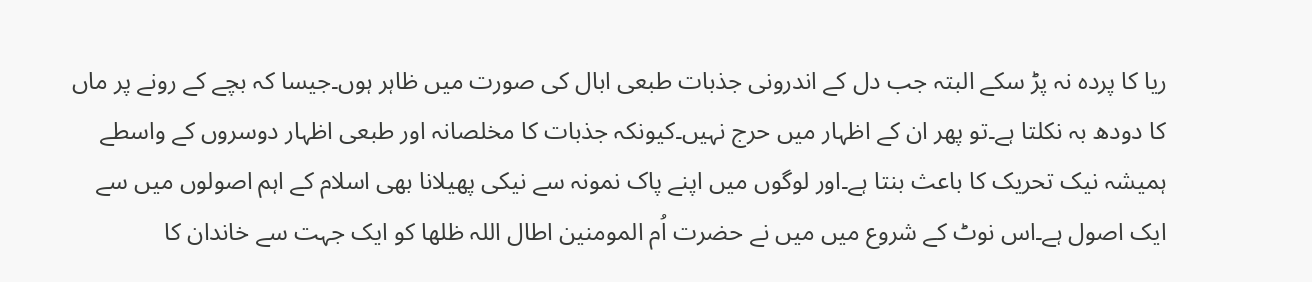ریا کا پردہ نہ پڑ سکے البتہ جب دل کے اندرونی جذبات طبعی ابال کی صورت میں ظاہر ہوں۔جیسا کہ بچے کے رونے پر ماں کا دودھ بہ نکلتا ہے۔تو پھر ان کے اظہار میں حرج نہیں۔کیونکہ جذبات کا مخلصانہ اور طبعی اظہار دوسروں کے واسطے ہمیشہ نیک تحریک کا باعث بنتا ہے۔اور لوگوں میں اپنے پاک نمونہ سے نیکی پھیلانا بھی اسلام کے اہم اصولوں میں سے ایک اصول ہے۔اس نوٹ کے شروع میں میں نے حضرت اُم المومنین اطال اللہ ظلھا کو ایک جہت سے خاندان کا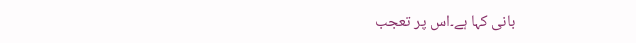بانی کہا ہے۔اس پر تعجب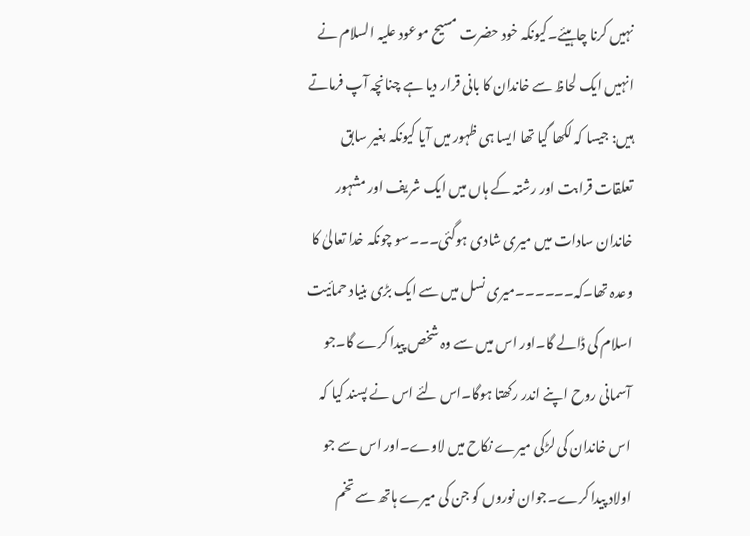نہیں کرنا چاہیئے۔کیونکہ خود حضرت مسیح موعود علیہ السلام نے انہیں ایک لحاظ سے خاندان کا بانی قرار دیا ہے چنانچہ آپ فرماتے ہیں: جیسا کہ لکھا گیا تھا ایسا ہی ظہور میں آیا کیونکہ بغیر سابق تعلقات قرابت اور رشتہ کے ہاں میں ایک شریف اور مشہور خاندان سادات میں میری شادی ہوگئی۔۔۔سو چونکہ خدا تعالیٰ کا وعدہ تھا۔کہ۔۔۔۔۔۔میری نسل میں سے ایک بڑی بنیاد حمائیت اسلام کی ڈالے گا۔اور اس میں سے وہ شخص پیدا کرے گا۔جو آسمانی روح اپنے اندر رکھتا ہوگا۔اس لئے اس نے پسند کیا کہ اس خاندان کی لڑکی میرے نکاح میں لاوے۔اور اس سے جو اولاد پیدا کرے۔جوان نوروں کو جن کی میرے ہاتھ سے تخم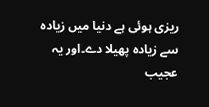ریزی ہوئی ہے دنیا میں زیادہ سے زیادہ پھیلا دے۔اور یہ عجیب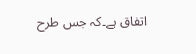اتفاق ہے۔کہ جس طرح